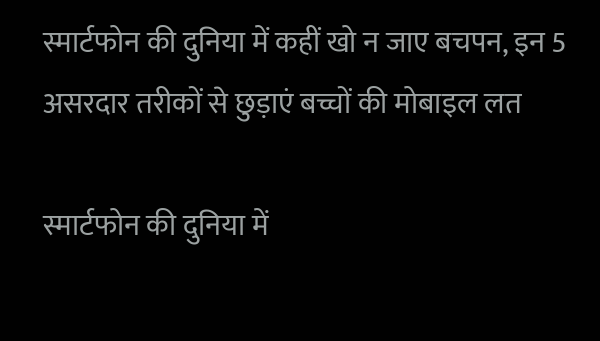स्मार्टफोन की दुनिया में कहीं खो न जाए बचपन, इन 5 असरदार तरीकों से छुड़ाएं बच्चों की मोबाइल लत

स्मार्टफोन की दुनिया में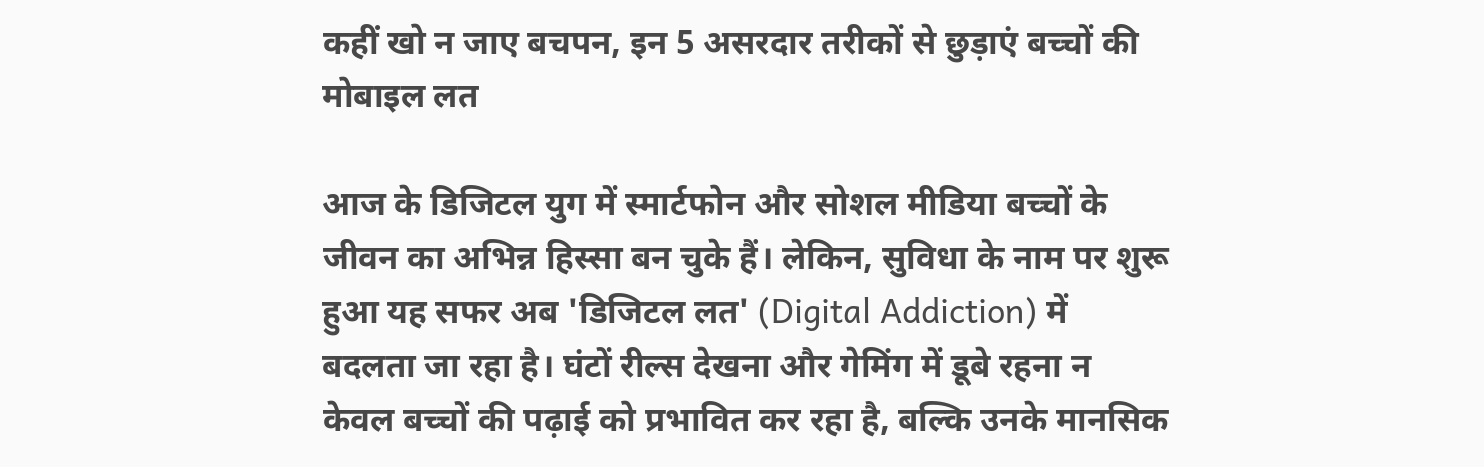कहीं खो न जाए बचपन, इन 5 असरदार तरीकों से छुड़ाएं बच्चों की मोबाइल लत

आज के डिजिटल युग में स्मार्टफोन और सोशल मीडिया बच्चों के जीवन का अभिन्न हिस्सा बन चुके हैं। लेकिन, सुविधा के नाम पर शुरू हुआ यह सफर अब 'डिजिटल लत' (Digital Addiction) में बदलता जा रहा है। घंटों रील्स देखना और गेमिंग में डूबे रहना न केवल बच्चों की पढ़ाई को प्रभावित कर रहा है, बल्कि उनके मानसिक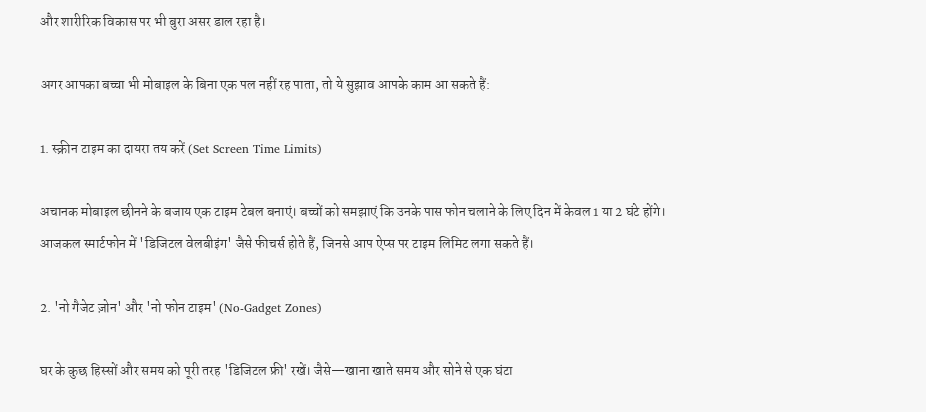और शारीरिक विकास पर भी बुरा असर डाल रहा है।

अगर आपका बच्चा भी मोबाइल के बिना एक पल नहीं रह पाता, तो ये सुझाव आपके काम आ सकते हैं:

1. स्क्रीन टाइम का दायरा तय करें (Set Screen Time Limits)

अचानक मोबाइल छीनने के बजाय एक टाइम टेबल बनाएं। बच्चों को समझाएं कि उनके पास फोन चलाने के लिए दिन में केवल 1 या 2 घंटे होंगे। आजकल स्मार्टफोन में 'डिजिटल वेलबीइंग' जैसे फीचर्स होते हैं, जिनसे आप ऐप्स पर टाइम लिमिट लगा सकते हैं।

2. 'नो गैजेट ज़ोन' और 'नो फोन टाइम' (No-Gadget Zones)

घर के कुछ हिस्सों और समय को पूरी तरह 'डिजिटल फ्री' रखें। जैसे—खाना खाते समय और सोने से एक घंटा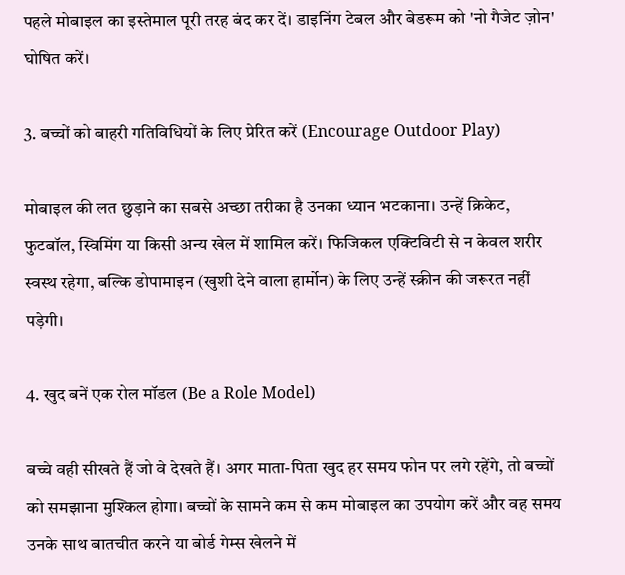पहले मोबाइल का इस्तेमाल पूरी तरह बंद कर दें। डाइनिंग टेबल और बेडरूम को 'नो गैजेट ज़ोन' घोषित करें।

3. बच्चों को बाहरी गतिविधियों के लिए प्रेरित करें (Encourage Outdoor Play)

मोबाइल की लत छुड़ाने का सबसे अच्छा तरीका है उनका ध्यान भटकाना। उन्हें क्रिकेट, फुटबॉल, स्विमिंग या किसी अन्य खेल में शामिल करें। फिजिकल एक्टिविटी से न केवल शरीर स्वस्थ रहेगा, बल्कि डोपामाइन (खुशी देने वाला हार्मोन) के लिए उन्हें स्क्रीन की जरूरत नहीं पड़ेगी।

4. खुद बनें एक रोल मॉडल (Be a Role Model)

बच्चे वही सीखते हैं जो वे देखते हैं। अगर माता-पिता खुद हर समय फोन पर लगे रहेंगे, तो बच्चों को समझाना मुश्किल होगा। बच्चों के सामने कम से कम मोबाइल का उपयोग करें और वह समय उनके साथ बातचीत करने या बोर्ड गेम्स खेलने में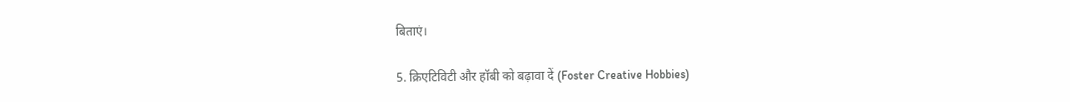बिताएं।

5. क्रिएटिविटी और हॉबी को बढ़ावा दें (Foster Creative Hobbies)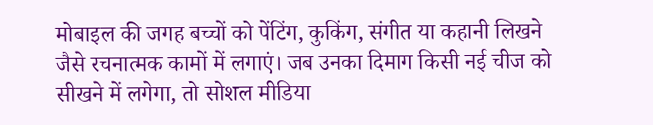मोबाइल की जगह बच्चों को पेंटिंग, कुकिंग, संगीत या कहानी लिखने जैसे रचनात्मक कामों में लगाएं। जब उनका दिमाग किसी नई चीज को सीखने में लगेगा, तो सोशल मीडिया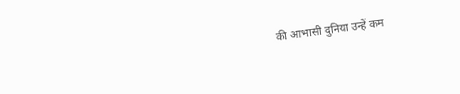की आभासी दुनिया उन्हें कम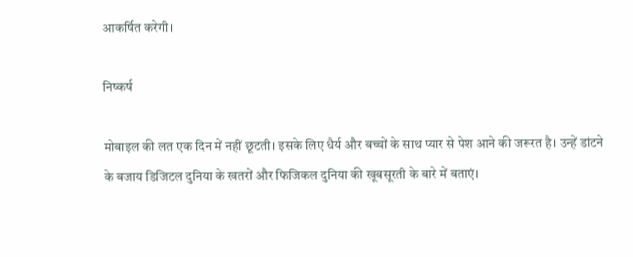आकर्षित करेगी।

निष्कर्ष

मोबाइल की लत एक दिन में नहीं छूटती। इसके लिए धैर्य और बच्चों के साथ प्यार से पेश आने की जरूरत है। उन्हें डांटने के बजाय डिजिटल दुनिया के खतरों और फिजिकल दुनिया की खूबसूरती के बारे में बताएं।